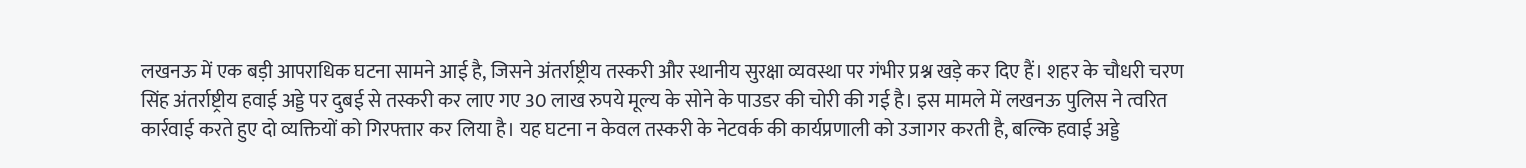लखनऊ में एक बड़ी आपराधिक घटना सामने आई है, जिसने अंतर्राष्ट्रीय तस्करी और स्थानीय सुरक्षा व्यवस्था पर गंभीर प्रश्न खड़े कर दिए हैं। शहर के चौधरी चरण सिंह अंतर्राष्ट्रीय हवाई अड्डे पर दुबई से तस्करी कर लाए गए 30 लाख रुपये मूल्य के सोने के पाउडर की चोरी की गई है। इस मामले में लखनऊ पुलिस ने त्वरित कार्रवाई करते हुए दो व्यक्तियों को गिरफ्तार कर लिया है। यह घटना न केवल तस्करी के नेटवर्क की कार्यप्रणाली को उजागर करती है, बल्कि हवाई अड्डे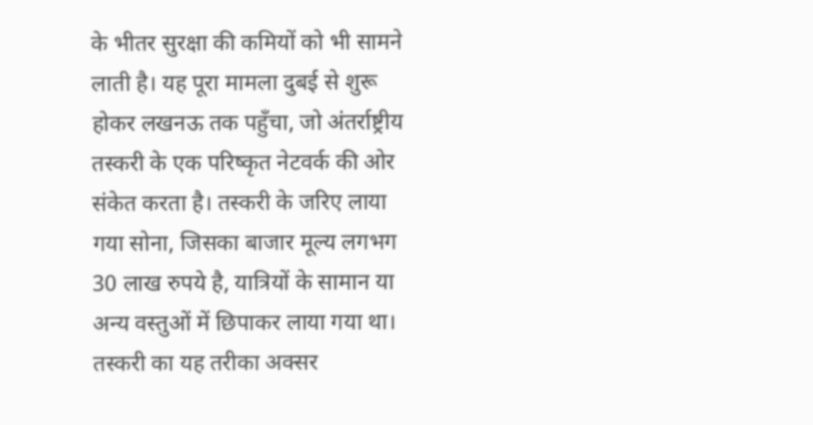के भीतर सुरक्षा की कमियों को भी सामने लाती है। यह पूरा मामला दुबई से शुरू होकर लखनऊ तक पहुँचा, जो अंतर्राष्ट्रीय तस्करी के एक परिष्कृत नेटवर्क की ओर संकेत करता है। तस्करी के जरिए लाया गया सोना, जिसका बाजार मूल्य लगभग 30 लाख रुपये है, यात्रियों के सामान या अन्य वस्तुओं में छिपाकर लाया गया था। तस्करी का यह तरीका अक्सर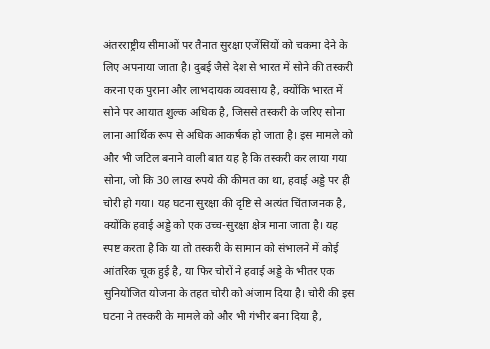अंतरराष्ट्रीय सीमाओं पर तैनात सुरक्षा एजेंसियों को चकमा देने के लिए अपनाया जाता है। दुबई जैसे देश से भारत में सोने की तस्करी करना एक पुराना और लाभदायक व्यवसाय है, क्योंकि भारत में सोने पर आयात शुल्क अधिक है, जिससे तस्करी के जरिए सोना लाना आर्थिक रूप से अधिक आकर्षक हो जाता है। इस मामले को और भी जटिल बनाने वाली बात यह है कि तस्करी कर लाया गया सोना, जो कि 30 लाख रुपये की कीमत का था, हवाई अड्डे पर ही चोरी हो गया। यह घटना सुरक्षा की दृष्टि से अत्यंत चिंताजनक है, क्योंकि हवाई अड्डे को एक उच्च-सुरक्षा क्षेत्र माना जाता है। यह स्पष्ट करता है कि या तो तस्करी के सामान को संभालने में कोई आंतरिक चूक हुई है, या फिर चोरों ने हवाई अड्डे के भीतर एक सुनियोजित योजना के तहत चोरी को अंजाम दिया है। चोरी की इस घटना ने तस्करी के मामले को और भी गंभीर बना दिया है,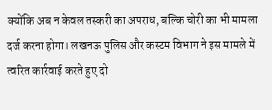क्योंकि अब न केवल तस्करी का अपराध, बल्कि चोरी का भी मामला दर्ज करना होगा। लखनऊ पुलिस और कस्टम विभाग ने इस मामले में त्वरित कार्रवाई करते हुए दो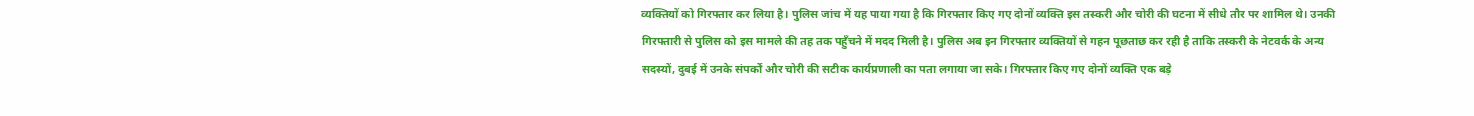व्यक्तियों को गिरफ्तार कर लिया है। पुलिस जांच में यह पाया गया है कि गिरफ्तार किए गए दोनों व्यक्ति इस तस्करी और चोरी की घटना में सीधे तौर पर शामिल थे। उनकी गिरफ्तारी से पुलिस को इस मामले की तह तक पहुँचने में मदद मिली है। पुलिस अब इन गिरफ्तार व्यक्तियों से गहन पूछताछ कर रही है ताकि तस्करी के नेटवर्क के अन्य सदस्यों, दुबई में उनके संपर्कों और चोरी की सटीक कार्यप्रणाली का पता लगाया जा सके। गिरफ्तार किए गए दोनों व्यक्ति एक बड़े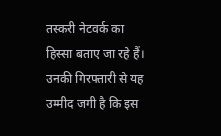तस्करी नेटवर्क का हिस्सा बताए जा रहे हैं। उनकी गिरफ्तारी से यह उम्मीद जगी है कि इस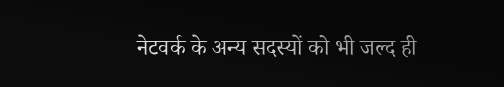नेटवर्क के अन्य सदस्यों को भी जल्द ही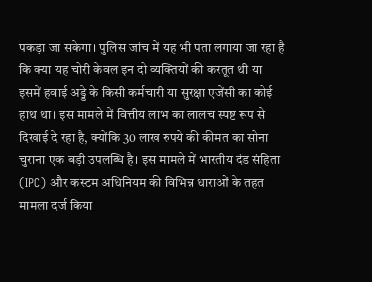पकड़ा जा सकेगा। पुलिस जांच में यह भी पता लगाया जा रहा है कि क्या यह चोरी केवल इन दो व्यक्तियों की करतूत थी या इसमें हवाई अड्डे के किसी कर्मचारी या सुरक्षा एजेंसी का कोई हाथ था। इस मामले में वित्तीय लाभ का लालच स्पष्ट रूप से दिखाई दे रहा है, क्योंकि 30 लाख रुपये की कीमत का सोना चुराना एक बड़ी उपलब्धि है। इस मामले में भारतीय दंड संहिता (IPC) और कस्टम अधिनियम की विभिन्न धाराओं के तहत मामला दर्ज किया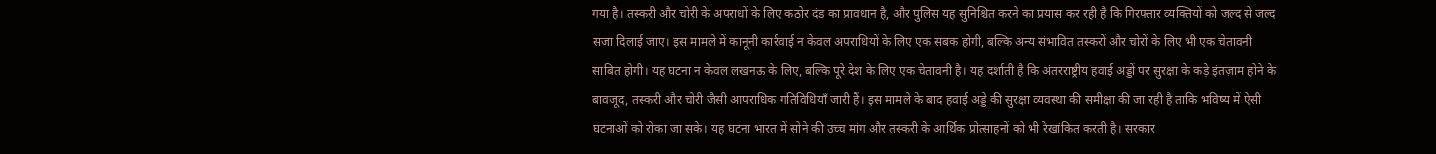गया है। तस्करी और चोरी के अपराधों के लिए कठोर दंड का प्रावधान है, और पुलिस यह सुनिश्चित करने का प्रयास कर रही है कि गिरफ्तार व्यक्तियों को जल्द से जल्द सजा दिलाई जाए। इस मामले में कानूनी कार्रवाई न केवल अपराधियों के लिए एक सबक होगी, बल्कि अन्य संभावित तस्करों और चोरों के लिए भी एक चेतावनी साबित होगी। यह घटना न केवल लखनऊ के लिए, बल्कि पूरे देश के लिए एक चेतावनी है। यह दर्शाती है कि अंतरराष्ट्रीय हवाई अड्डों पर सुरक्षा के कड़े इंतज़ाम होने के बावजूद, तस्करी और चोरी जैसी आपराधिक गतिविधियाँ जारी हैं। इस मामले के बाद हवाई अड्डे की सुरक्षा व्यवस्था की समीक्षा की जा रही है ताकि भविष्य में ऐसी घटनाओं को रोका जा सके। यह घटना भारत में सोने की उच्च मांग और तस्करी के आर्थिक प्रोत्साहनों को भी रेखांकित करती है। सरकार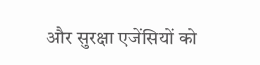और सुरक्षा एजेंसियों को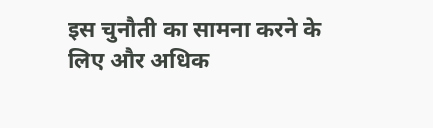इस चुनौती का सामना करने के लिए और अधिक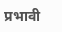प्रभावी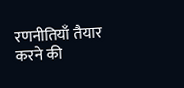रणनीतियाँ तैयार करने की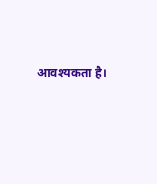आवश्यकता है।